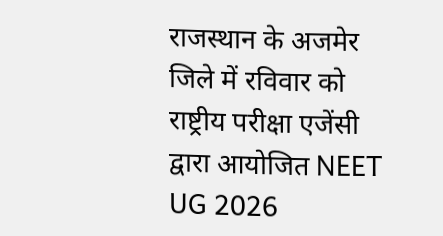राजस्थान के अजमेर जिले में रविवार को राष्ट्रीय परीक्षा एजेंसी द्वारा आयोजित NEET UG 2026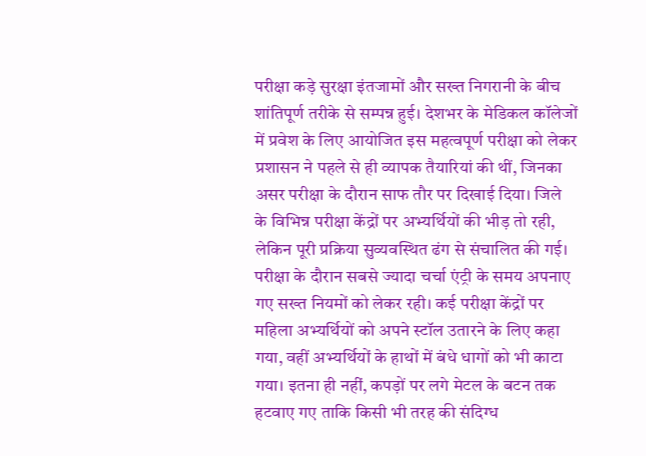परीक्षा कड़े सुरक्षा इंतजामों और सख्त निगरानी के बीच शांतिपूर्ण तरीके से सम्पन्न हुई। देशभर के मेडिकल कॉलेजों में प्रवेश के लिए आयोजित इस महत्वपूर्ण परीक्षा को लेकर प्रशासन ने पहले से ही व्यापक तैयारियां की थीं, जिनका असर परीक्षा के दौरान साफ तौर पर दिखाई दिया। जिले के विभिन्न परीक्षा केंद्रों पर अभ्यर्थियों की भीड़ तो रही, लेकिन पूरी प्रक्रिया सुव्यवस्थित ढंग से संचालित की गई।
परीक्षा के दौरान सबसे ज्यादा चर्चा एंट्री के समय अपनाए गए सख्त नियमों को लेकर रही। कई परीक्षा केंद्रों पर महिला अभ्यर्थियों को अपने स्टॉल उतारने के लिए कहा गया, वहीं अभ्यर्थियों के हाथों में बंधे धागों को भी काटा गया। इतना ही नहीं, कपड़ों पर लगे मेटल के बटन तक हटवाए गए ताकि किसी भी तरह की संदिग्ध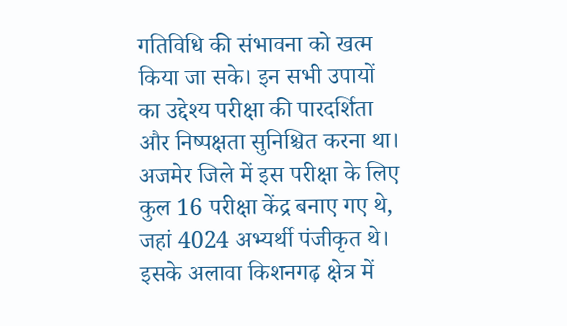गतिविधि की संभावना को खत्म किया जा सके। इन सभी उपायों का उद्देश्य परीक्षा की पारदर्शिता और निष्पक्षता सुनिश्चित करना था।
अजमेर जिले में इस परीक्षा के लिए कुल 16 परीक्षा केंद्र बनाए गए थे, जहां 4024 अभ्यर्थी पंजीकृत थे। इसके अलावा किशनगढ़ क्षेत्र में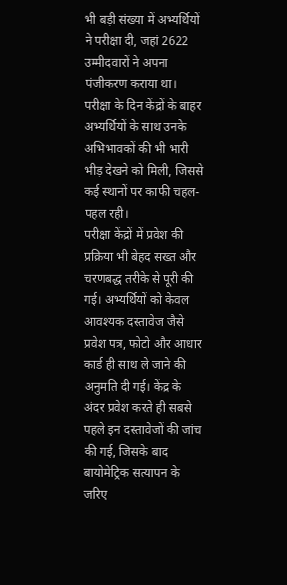भी बड़ी संख्या में अभ्यर्थियों ने परीक्षा दी, जहां 2622 उम्मीदवारों ने अपना पंजीकरण कराया था। परीक्षा के दिन केंद्रों के बाहर अभ्यर्थियों के साथ उनके अभिभावकों की भी भारी भीड़ देखने को मिली, जिससे कई स्थानों पर काफी चहल-पहल रही।
परीक्षा केंद्रों में प्रवेश की प्रक्रिया भी बेहद सख्त और चरणबद्ध तरीके से पूरी की गई। अभ्यर्थियों को केवल आवश्यक दस्तावेज जैसे प्रवेश पत्र, फोटो और आधार कार्ड ही साथ ले जाने की अनुमति दी गई। केंद्र के अंदर प्रवेश करते ही सबसे पहले इन दस्तावेजों की जांच की गई, जिसके बाद बायोमेट्रिक सत्यापन के जरिए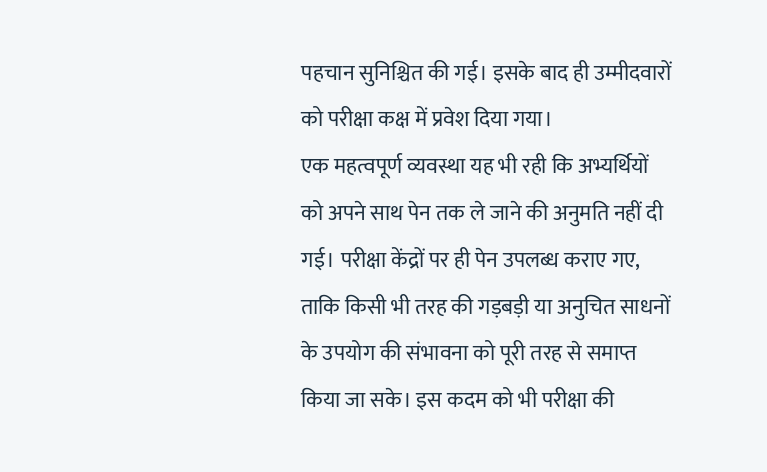पहचान सुनिश्चित की गई। इसके बाद ही उम्मीदवारों को परीक्षा कक्ष में प्रवेश दिया गया।
एक महत्वपूर्ण व्यवस्था यह भी रही कि अभ्यर्थियों को अपने साथ पेन तक ले जाने की अनुमति नहीं दी गई। परीक्षा केंद्रों पर ही पेन उपलब्ध कराए गए, ताकि किसी भी तरह की गड़बड़ी या अनुचित साधनों के उपयोग की संभावना को पूरी तरह से समाप्त किया जा सके। इस कदम को भी परीक्षा की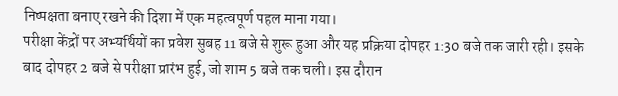निष्पक्षता बनाए रखने की दिशा में एक महत्वपूर्ण पहल माना गया।
परीक्षा केंद्रों पर अभ्यर्थियों का प्रवेश सुबह 11 बजे से शुरू हुआ और यह प्रक्रिया दोपहर 1:30 बजे तक जारी रही। इसके बाद दोपहर 2 बजे से परीक्षा प्रारंभ हुई, जो शाम 5 बजे तक चली। इस दौरान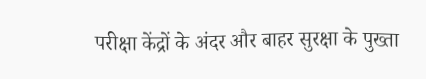परीक्षा केंद्रों के अंदर और बाहर सुरक्षा के पुख्ता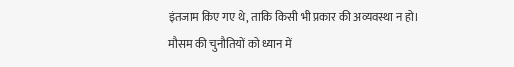इंतजाम किए गए थे, ताकि किसी भी प्रकार की अव्यवस्था न हो।
मौसम की चुनौतियों को ध्यान में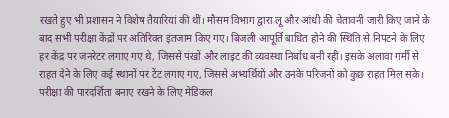रखते हुए भी प्रशासन ने विशेष तैयारियां की थीं। मौसम विभाग द्वारा लू और आंधी की चेतावनी जारी किए जाने के बाद सभी परीक्षा केंद्रों पर अतिरिक्त इंतजाम किए गए। बिजली आपूर्ति बाधित होने की स्थिति से निपटने के लिए हर केंद्र पर जनरेटर लगाए गए थे, जिससे पंखों और लाइट की व्यवस्था निर्बाध बनी रही। इसके अलावा गर्मी से राहत देने के लिए कई स्थानों पर टेंट लगाए गए, जिससे अभ्यर्थियों और उनके परिजनों को कुछ राहत मिल सके।
परीक्षा की पारदर्शिता बनाए रखने के लिए मेडिकल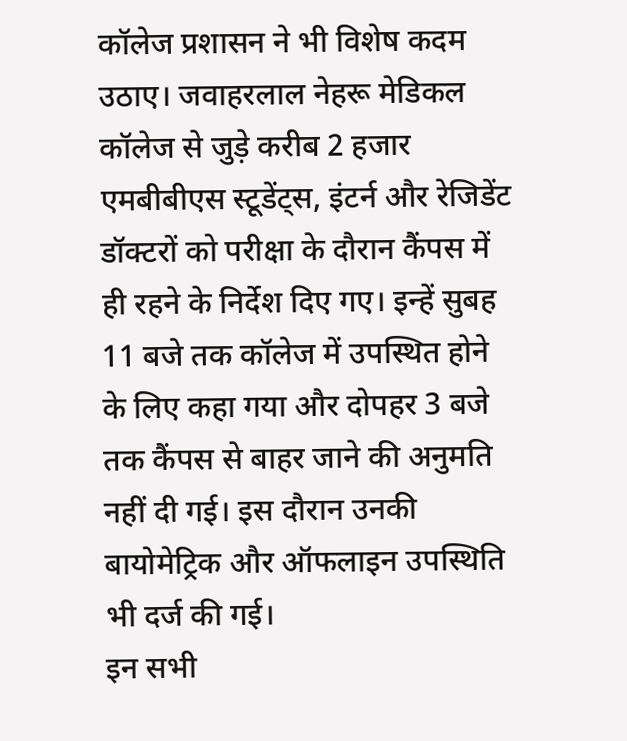कॉलेज प्रशासन ने भी विशेष कदम उठाए। जवाहरलाल नेहरू मेडिकल कॉलेज से जुड़े करीब 2 हजार एमबीबीएस स्टूडेंट्स, इंटर्न और रेजिडेंट डॉक्टरों को परीक्षा के दौरान कैंपस में ही रहने के निर्देश दिए गए। इन्हें सुबह 11 बजे तक कॉलेज में उपस्थित होने के लिए कहा गया और दोपहर 3 बजे तक कैंपस से बाहर जाने की अनुमति नहीं दी गई। इस दौरान उनकी बायोमेट्रिक और ऑफलाइन उपस्थिति भी दर्ज की गई।
इन सभी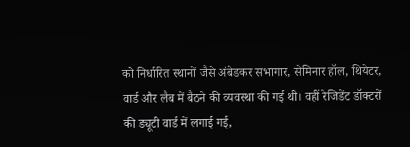को निर्धारित स्थानों जैसे अंबेडकर सभागार, सेमिनार हॉल, थियेटर, वार्ड और लैब में बैठने की व्यवस्था की गई थी। वहीं रेजिडेंट डॉक्टरों की ड्यूटी वार्ड में लगाई गई,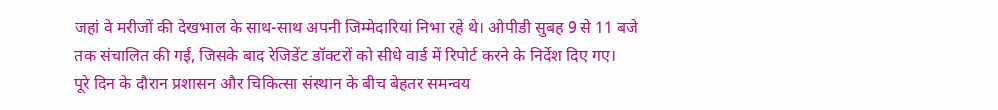जहां वे मरीजों की देखभाल के साथ-साथ अपनी जिम्मेदारियां निभा रहे थे। ओपीडी सुबह 9 से 11 बजे तक संचालित की गई, जिसके बाद रेजिडेंट डॉक्टरों को सीधे वार्ड में रिपोर्ट करने के निर्देश दिए गए।
पूरे दिन के दौरान प्रशासन और चिकित्सा संस्थान के बीच बेहतर समन्वय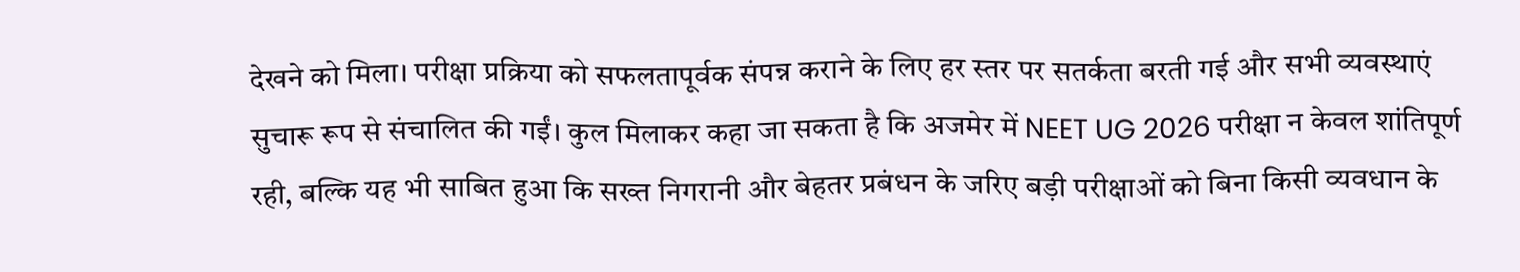देखने को मिला। परीक्षा प्रक्रिया को सफलतापूर्वक संपन्न कराने के लिए हर स्तर पर सतर्कता बरती गई और सभी व्यवस्थाएं सुचारू रूप से संचालित की गईं। कुल मिलाकर कहा जा सकता है कि अजमेर में NEET UG 2026 परीक्षा न केवल शांतिपूर्ण रही, बल्कि यह भी साबित हुआ कि सख्त निगरानी और बेहतर प्रबंधन के जरिए बड़ी परीक्षाओं को बिना किसी व्यवधान के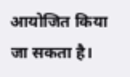आयोजित किया जा सकता है।